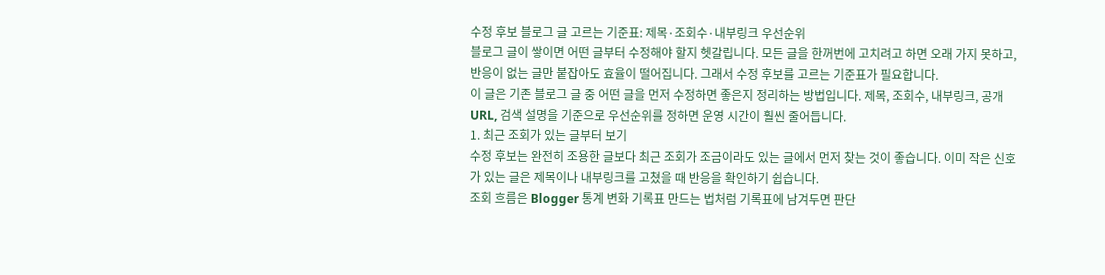수정 후보 블로그 글 고르는 기준표: 제목·조회수·내부링크 우선순위
블로그 글이 쌓이면 어떤 글부터 수정해야 할지 헷갈립니다. 모든 글을 한꺼번에 고치려고 하면 오래 가지 못하고, 반응이 없는 글만 붙잡아도 효율이 떨어집니다. 그래서 수정 후보를 고르는 기준표가 필요합니다.
이 글은 기존 블로그 글 중 어떤 글을 먼저 수정하면 좋은지 정리하는 방법입니다. 제목, 조회수, 내부링크, 공개 URL, 검색 설명을 기준으로 우선순위를 정하면 운영 시간이 훨씬 줄어듭니다.
1. 최근 조회가 있는 글부터 보기
수정 후보는 완전히 조용한 글보다 최근 조회가 조금이라도 있는 글에서 먼저 찾는 것이 좋습니다. 이미 작은 신호가 있는 글은 제목이나 내부링크를 고쳤을 때 반응을 확인하기 쉽습니다.
조회 흐름은 Blogger 통계 변화 기록표 만드는 법처럼 기록표에 남겨두면 판단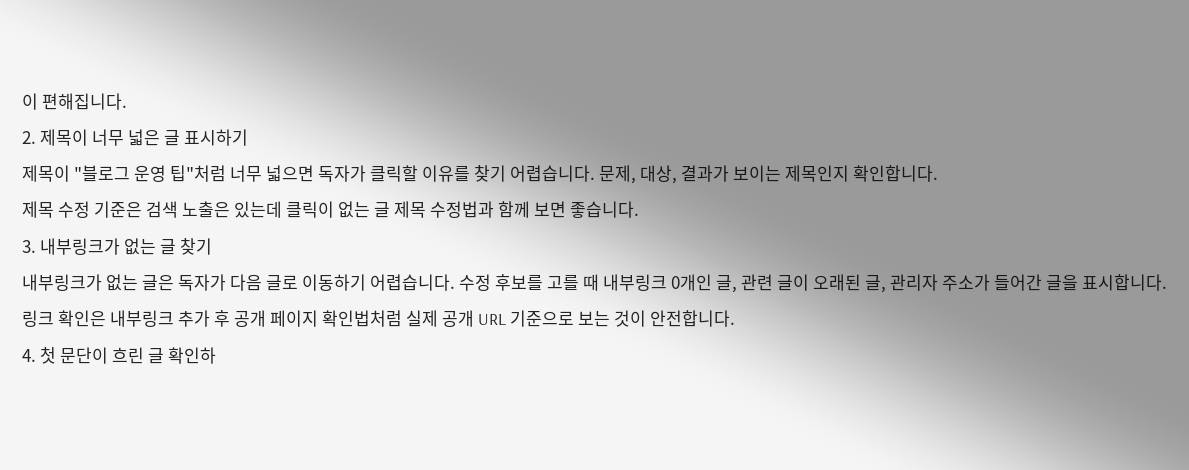이 편해집니다.
2. 제목이 너무 넓은 글 표시하기
제목이 "블로그 운영 팁"처럼 너무 넓으면 독자가 클릭할 이유를 찾기 어렵습니다. 문제, 대상, 결과가 보이는 제목인지 확인합니다.
제목 수정 기준은 검색 노출은 있는데 클릭이 없는 글 제목 수정법과 함께 보면 좋습니다.
3. 내부링크가 없는 글 찾기
내부링크가 없는 글은 독자가 다음 글로 이동하기 어렵습니다. 수정 후보를 고를 때 내부링크 0개인 글, 관련 글이 오래된 글, 관리자 주소가 들어간 글을 표시합니다.
링크 확인은 내부링크 추가 후 공개 페이지 확인법처럼 실제 공개 URL 기준으로 보는 것이 안전합니다.
4. 첫 문단이 흐린 글 확인하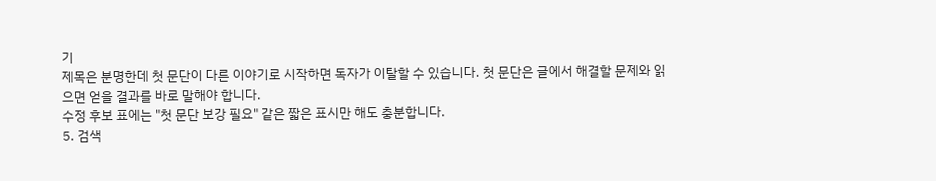기
제목은 분명한데 첫 문단이 다른 이야기로 시작하면 독자가 이탈할 수 있습니다. 첫 문단은 글에서 해결할 문제와 읽으면 얻을 결과를 바로 말해야 합니다.
수정 후보 표에는 "첫 문단 보강 필요" 같은 짧은 표시만 해도 충분합니다.
5. 검색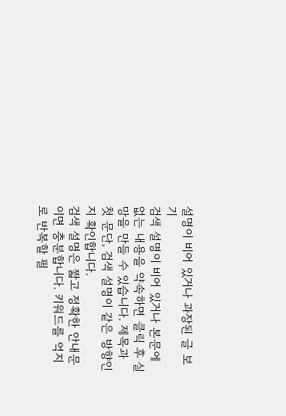설명이 비어 있거나 과장된 글 보기
검색 설명이 비어 있거나 본문에 없는 내용을 약속하면 클릭 후 실망을 만들 수 있습니다. 제목과 첫 문단, 검색 설명이 같은 방향인지 확인합니다.
검색 설명은 짧고 정확한 안내문이면 충분합니다. 키워드를 억지로 반복할 필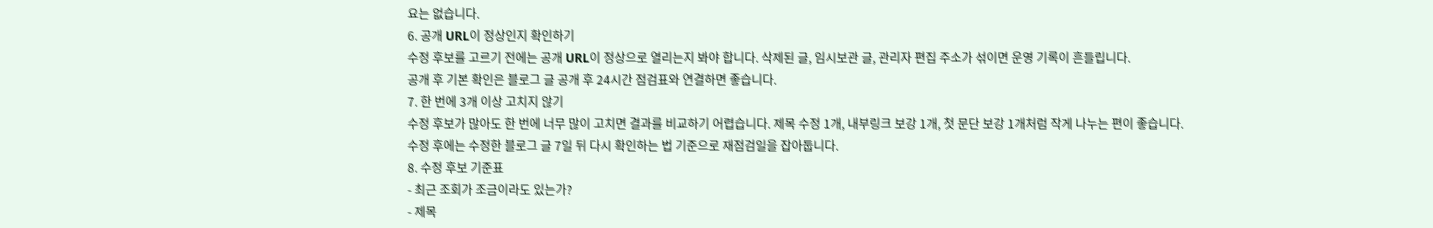요는 없습니다.
6. 공개 URL이 정상인지 확인하기
수정 후보를 고르기 전에는 공개 URL이 정상으로 열리는지 봐야 합니다. 삭제된 글, 임시보관 글, 관리자 편집 주소가 섞이면 운영 기록이 흔들립니다.
공개 후 기본 확인은 블로그 글 공개 후 24시간 점검표와 연결하면 좋습니다.
7. 한 번에 3개 이상 고치지 않기
수정 후보가 많아도 한 번에 너무 많이 고치면 결과를 비교하기 어렵습니다. 제목 수정 1개, 내부링크 보강 1개, 첫 문단 보강 1개처럼 작게 나누는 편이 좋습니다.
수정 후에는 수정한 블로그 글 7일 뒤 다시 확인하는 법 기준으로 재점검일을 잡아둡니다.
8. 수정 후보 기준표
- 최근 조회가 조금이라도 있는가?
- 제목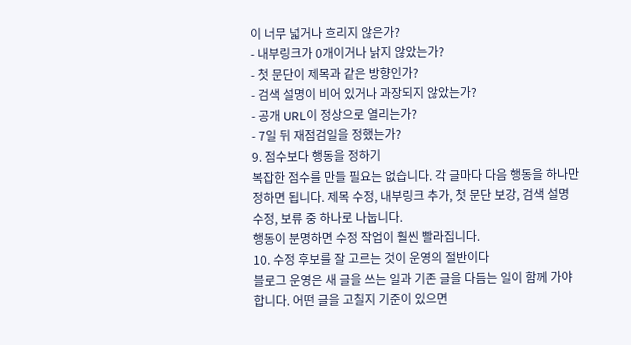이 너무 넓거나 흐리지 않은가?
- 내부링크가 0개이거나 낡지 않았는가?
- 첫 문단이 제목과 같은 방향인가?
- 검색 설명이 비어 있거나 과장되지 않았는가?
- 공개 URL이 정상으로 열리는가?
- 7일 뒤 재점검일을 정했는가?
9. 점수보다 행동을 정하기
복잡한 점수를 만들 필요는 없습니다. 각 글마다 다음 행동을 하나만 정하면 됩니다. 제목 수정, 내부링크 추가, 첫 문단 보강, 검색 설명 수정, 보류 중 하나로 나눕니다.
행동이 분명하면 수정 작업이 훨씬 빨라집니다.
10. 수정 후보를 잘 고르는 것이 운영의 절반이다
블로그 운영은 새 글을 쓰는 일과 기존 글을 다듬는 일이 함께 가야 합니다. 어떤 글을 고칠지 기준이 있으면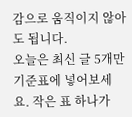감으로 움직이지 않아도 됩니다.
오늘은 최신 글 5개만 기준표에 넣어보세요. 작은 표 하나가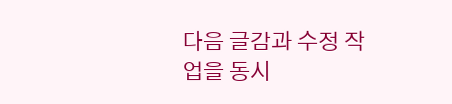다음 글감과 수정 작업을 동시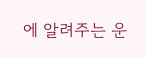에 알려주는 운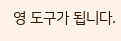영 도구가 됩니다.